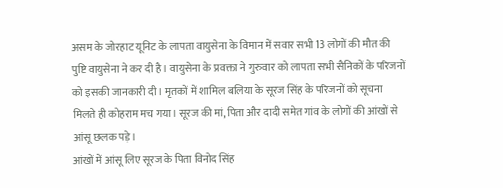असम के जोरहाट यूनिट के लापता वायुसेना के विमान में सवार सभी 13 लोगों की मौत की पुष्टि वायुसेना ने कर दी है। वायुसेना के प्रवक्ता ने गुरुवार को लापता सभी सैनिकों के परिजनों को इसकी जानकारी दी। मृतकों में शामिल बलिया के सूरज सिंह के परिजनों को सूचना मिलते ही कोहराम मच गया। सूरज की मां, पिता और दादी समेत गांव के लोगों की आंखों से आंसू छलक पड़े।
आंखों में आंसू लिए सूरज के पिता विनोद सिंह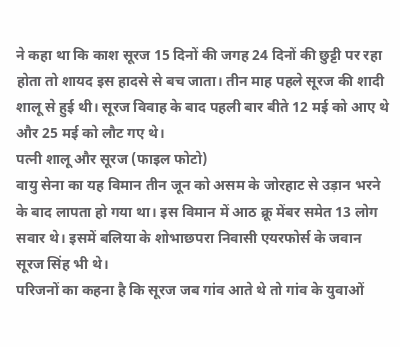ने कहा था कि काश सूरज 15 दिनों की जगह 24 दिनों की छुट्टी पर रहा होता तो शायद इस हादसे से बच जाता। तीन माह पहले सूरज की शादी शालू से हुई थी। सूरज विवाह के बाद पहली बार बीते 12 मई को आए थे और 25 मई को लौट गए थे।
पत्नी शालू और सूरज (फाइल फोटो)
वायु सेना का यह विमान तीन जून को असम के जोरहाट से उड़ान भरने के बाद लापता हो गया था। इस विमान में आठ क्रू मेंबर समेत 13 लोग सवार थे। इसमें बलिया के शोभाछपरा निवासी एयरफोर्स के जवान सूरज सिंह भी थे।
परिजनों का कहना है कि सूरज जब गांव आते थे तो गांव के युवाओं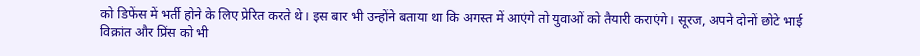को डिफेंस में भर्ती होने के लिए प्रेरित करते थे। इस बार भी उन्होंने बताया था कि अगस्त में आएंगे तो युवाओं को तैयारी कराएंगे। सूरज, अपने दोनों छोटे भाई विक्रांत और प्रिंस को भी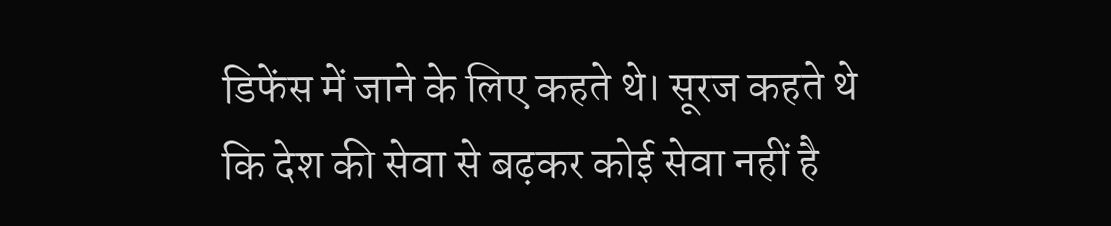डिफेंस में जाने के लिए कहते थे। सूरज कहते थे कि देश की सेवा से बढ़कर कोई सेवा नहीं है